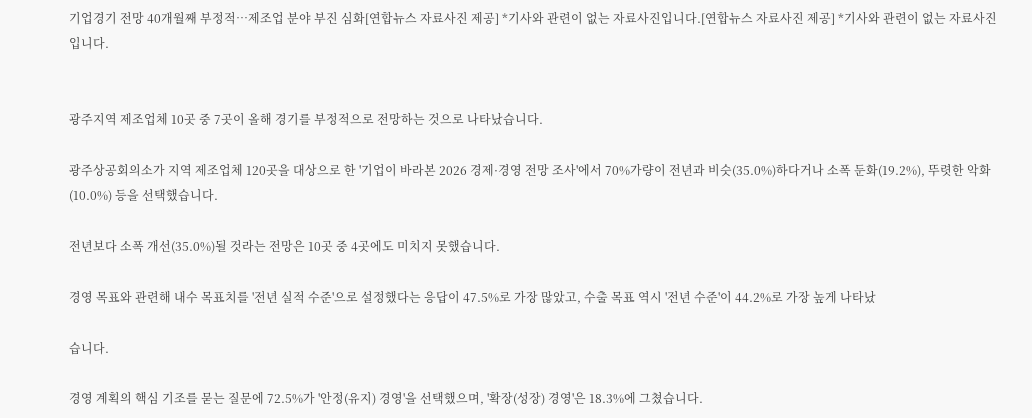기업경기 전망 40개월째 부정적…제조업 분야 부진 심화[연합뉴스 자료사진 제공] *기사와 관련이 없는 자료사진입니다.[연합뉴스 자료사진 제공] *기사와 관련이 없는 자료사진입니다.


광주지역 제조업체 10곳 중 7곳이 올해 경기를 부정적으로 전망하는 것으로 나타났습니다.

광주상공회의소가 지역 제조업체 120곳을 대상으로 한 '기업이 바라본 2026 경제·경영 전망 조사'에서 70%가량이 전년과 비슷(35.0%)하다거나 소폭 둔화(19.2%), 뚜렷한 악화(10.0%) 등을 선택했습니다.

전년보다 소폭 개선(35.0%)될 것라는 전망은 10곳 중 4곳에도 미치지 못했습니다.

경영 목표와 관련해 내수 목표치를 '전년 실적 수준'으로 설정했다는 응답이 47.5%로 가장 많았고, 수출 목표 역시 '전년 수준'이 44.2%로 가장 높게 나타났

습니다.

경영 계획의 핵심 기조를 묻는 질문에 72.5%가 '안정(유지) 경영'을 선택했으며, '확장(성장) 경영'은 18.3%에 그쳤습니다.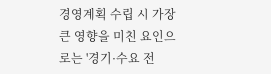경영계획 수립 시 가장 큰 영향을 미친 요인으로는 '경기·수요 전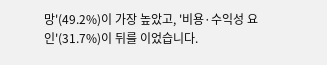망'(49.2%)이 가장 높았고, '비용·수익성 요인'(31.7%)이 뒤를 이었습니다.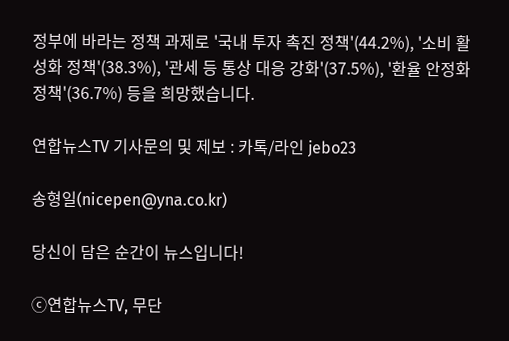정부에 바라는 정책 과제로 '국내 투자 촉진 정책'(44.2%), '소비 활성화 정책'(38.3%), '관세 등 통상 대응 강화'(37.5%), '환율 안정화 정책'(36.7%) 등을 희망했습니다.

연합뉴스TV 기사문의 및 제보 : 카톡/라인 jebo23

송형일(nicepen@yna.co.kr)

당신이 담은 순간이 뉴스입니다!

ⓒ연합뉴스TV, 무단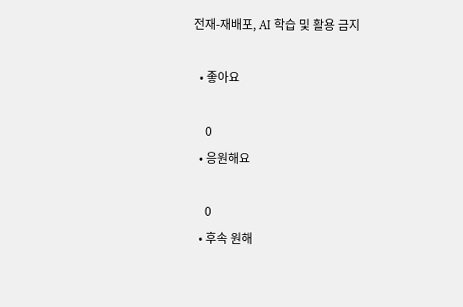전재-재배포, AI 학습 및 활용 금지

  • 좋아요

    0
  • 응원해요

    0
  • 후속 원해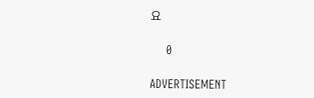요

    0

ADVERTISEMENT